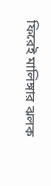ফিরেই মালিঙ্গার ঝলক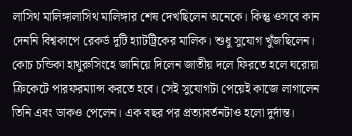লাসিথ মালিঙ্গালাসিথ মালিঙ্গার শেষ দেখছিলেন অনেকে। কিন্তু ওসবে কান দেননি বিশ্বকাপে রেকর্ড দুটি হ্যাটট্রিকের মালিক। শুধু সুযোগ খুঁজছিলেন। কোচ চন্ডিকা হাথুরুসিংহে জানিয়ে দিলেন জাতীয় দলে ফিরতে হলে ঘরোয়া ক্রিকেটে পারফরম্যান্স করতে হবে। সেই সুযোগটা পেয়েই কাজে লাগালেন তিনি এবং ডাকও পেলেন। এক বছর পর প্রত্যাবর্তনটাও হলো দুর্দান্ত।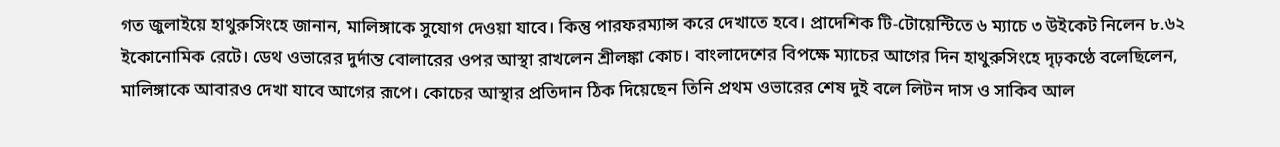গত জুলাইয়ে হাথুরুসিংহে জানান, মালিঙ্গাকে সুযোগ দেওয়া যাবে। কিন্তু পারফরম্যান্স করে দেখাতে হবে। প্রাদেশিক টি-টোয়েন্টিতে ৬ ম্যাচে ৩ উইকেট নিলেন ৮.৬২ ইকোনোমিক রেটে। ডেথ ওভারের দুর্দান্ত বোলারের ওপর আস্থা রাখলেন শ্রীলঙ্কা কোচ। বাংলাদেশের বিপক্ষে ম্যাচের আগের দিন হাথুরুসিংহে দৃঢ়কণ্ঠে বলেছিলেন, মালিঙ্গাকে আবারও দেখা যাবে আগের রূপে। কোচের আস্থার প্রতিদান ঠিক দিয়েছেন তিনি প্রথম ওভারের শেষ দুই বলে লিটন দাস ও সাকিব আল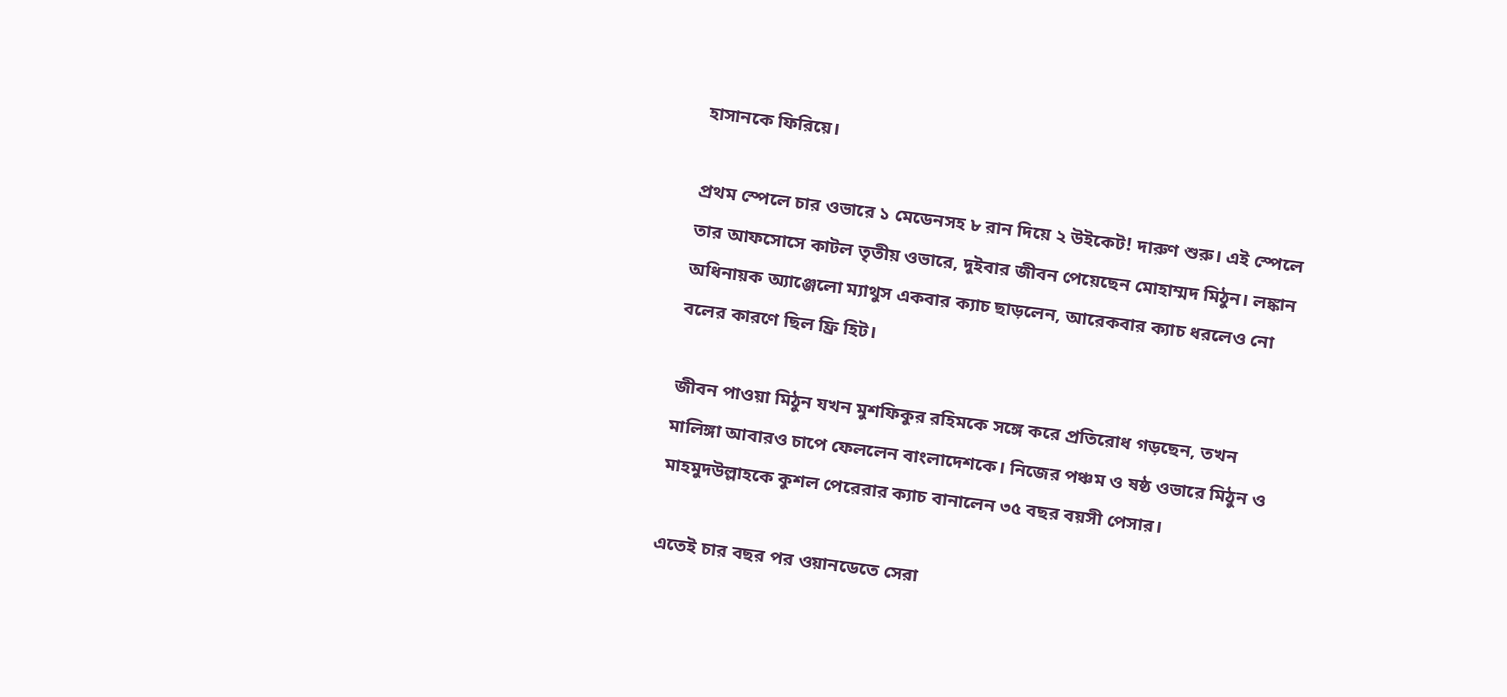হাসানকে ফিরিয়ে।

প্রথম স্পেলে চার ওভারে ১ মেডেনসহ ৮ রান দিয়ে ২ উইকেট! দারুণ শুরু। এই স্পেলে তার আফসোসে কাটল তৃতীয় ওভারে, দুইবার জীবন পেয়েছেন মোহাম্মদ মিঠুন। লঙ্কান অধিনায়ক অ্যাঞ্জেলো ম্যাথুস একবার ক্যাচ ছাড়লেন, আরেকবার ক্যাচ ধরলেও নো বলের কারণে ছিল ফ্রি হিট।

জীবন পাওয়া মিঠুন যখন মুশফিকুর রহিমকে সঙ্গে করে প্রতিরোধ গড়ছেন, তখন মালিঙ্গা আবারও চাপে ফেললেন বাংলাদেশকে। নিজের পঞ্চম ও ষষ্ঠ ওভারে মিঠুন ও মাহমুদউল্লাহকে কুশল পেরেরার ক্যাচ বানালেন ৩৫ বছর বয়সী পেসার।

এতেই চার বছর পর ওয়ানডেতে সেরা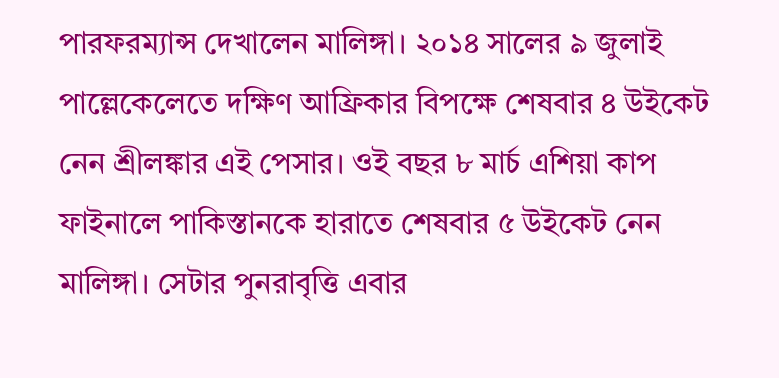পারফরম্যান্স দেখালেন মালিঙ্গা। ২০১৪ সালের ৯ জুলাই পাল্লেকেলেতে দক্ষিণ আফ্রিকার বিপক্ষে শেষবার ৪ উইকেট নেন শ্রীলঙ্কার এই পেসার। ওই বছর ৮ মার্চ এশিয়া কাপ ফাইনালে পাকিস্তানকে হারাতে শেষবার ৫ উইকেট নেন মালিঙ্গা। সেটার পুনরাবৃত্তি এবার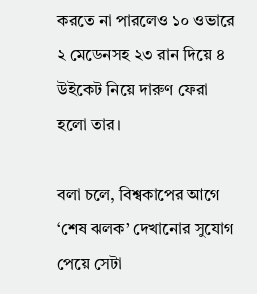করতে না পারলেও ১০ ওভারে ২ মেডেনসহ ২৩ রান দিয়ে ৪ উইকেট নিয়ে দারুণ ফেরা হলো তার।

বলা চলে, বিশ্বকাপের আগে ‘শেষ ঝলক’ দেখানোর সুযোগ পেয়ে সেটা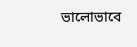ভালোভাবে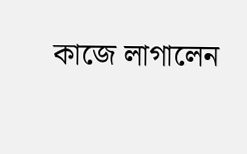কাজে লাগালেন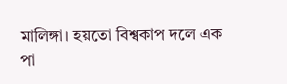মালিঙ্গা। হয়তো বিশ্বকাপ দলে এক পা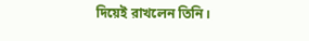দিয়েই রাখলেন তিনি।